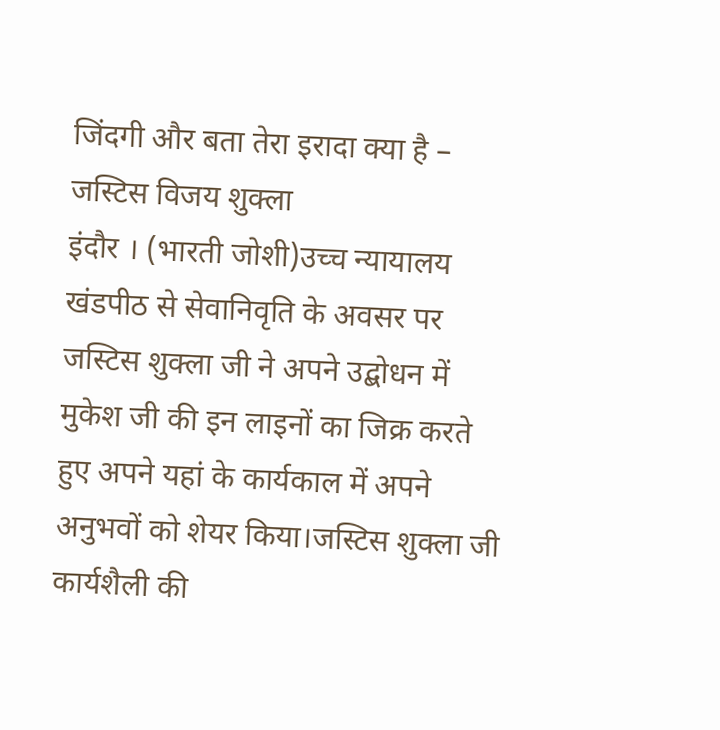जिंदगी और बता तेरा इरादा क्या है – जस्टिस विजय शुक्ला
इंदौर । (भारती जोशी)उच्च न्यायालय खंडपीठ से सेवानिवृति के अवसर पर जस्टिस शुक्ला जी ने अपने उद्बोधन में मुकेश जी की इन लाइनों का जिक्र करते हुए अपने यहां के कार्यकाल में अपने अनुभवों को शेयर किया।जस्टिस शुक्ला जी कार्यशैली की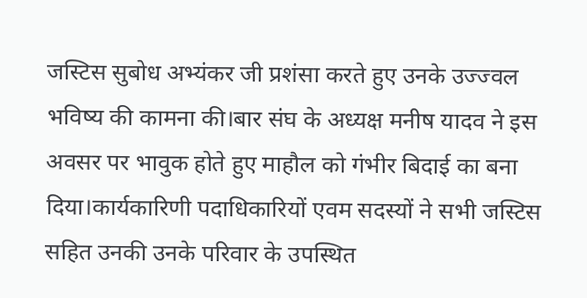जस्टिस सुबोध अभ्यंकर जी प्रशंसा करते हुए उनके उज्ज्वल भविष्य की कामना की।बार संघ के अध्यक्ष मनीष यादव ने इस अवसर पर भावुक होते हुए माहौल को गंभीर बिदाई का बना दिया।कार्यकारिणी पदाधिकारियों एवम सदस्यों ने सभी जस्टिस सहित उनकी उनके परिवार के उपस्थित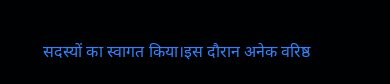सदस्यों का स्वागत किया।इस दौरान अनेक वरिष्ठ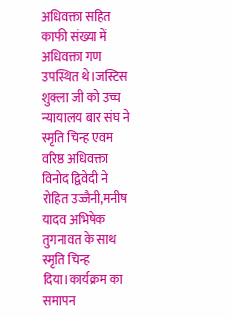अधिवक्ता सहित काफी संख्या में अधिवक्ता गण उपस्थित थे।जस्टिस शुक्ला जी को उच्च न्यायालय बार संघ ने स्मृति चिन्ह एवम वरिष्ठ अधिवक्ता विनोद द्विवेदी ने रोहित उज्जैनी,मनीष यादव अभिषेक तुगनावत के साथ स्मृति चिन्ह दिया।कार्यक्रम का समापन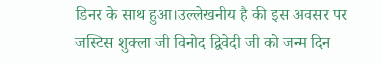डिनर के साथ हुआ।उल्लेखनीय है की इस अवसर पर जस्टिस शुक्ला जी विनोद द्विवेदी जी को जन्म दिन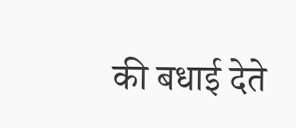की बधाई देते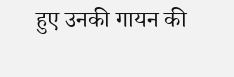हुए उनकी गायन की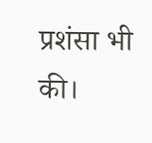प्रशंसा भी की।